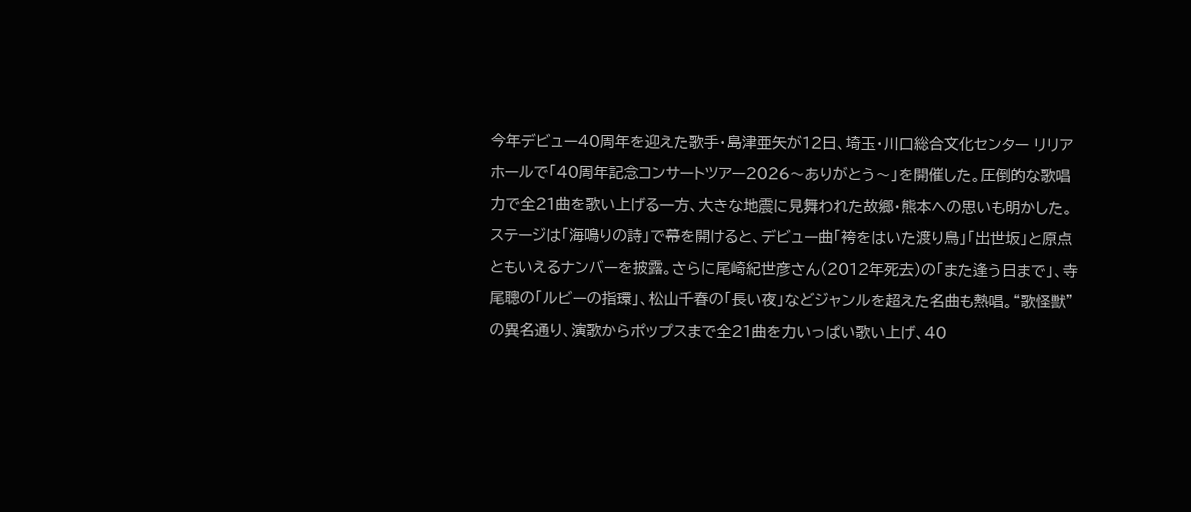今年デビュー40周年を迎えた歌手・島津亜矢が12日、埼玉・川口総合文化センター リリアホールで「40周年記念コンサートツアー2026〜ありがとう〜」を開催した。圧倒的な歌唱力で全21曲を歌い上げる一方、大きな地震に見舞われた故郷・熊本への思いも明かした。 ステージは「海鳴りの詩」で幕を開けると、デビュー曲「袴をはいた渡り鳥」「出世坂」と原点ともいえるナンバーを披露。さらに尾崎紀世彦さん(2012年死去)の「また逢う日まで」、寺尾聰の「ルビーの指環」、松山千春の「長い夜」などジャンルを超えた名曲も熱唱。“歌怪獣”の異名通り、演歌からポップスまで全21曲を力いっぱい歌い上げ、40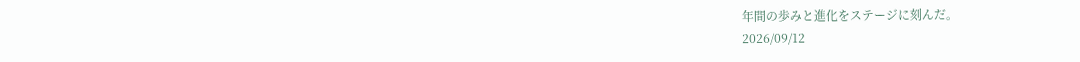年間の歩みと進化をステージに刻んだ。
2026/09/12